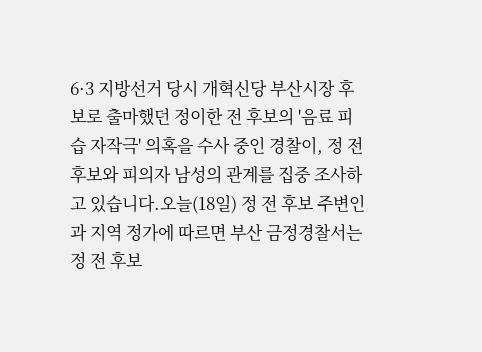6·3 지방선거 당시 개혁신당 부산시장 후보로 출마했던 정이한 전 후보의 '음료 피습 자작극' 의혹을 수사 중인 경찰이, 정 전 후보와 피의자 남성의 관계를 집중 조사하고 있습니다.오늘(18일) 정 전 후보 주변인과 지역 정가에 따르면 부산 금정경찰서는 정 전 후보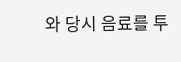와 당시 음료를 투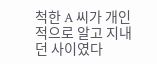척한 A 씨가 개인적으로 알고 지내던 사이였다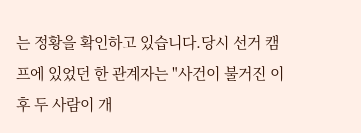는 정황을 확인하고 있습니다.당시 선거 캠프에 있었던 한 관계자는 "사건이 불거진 이후 두 사람이 개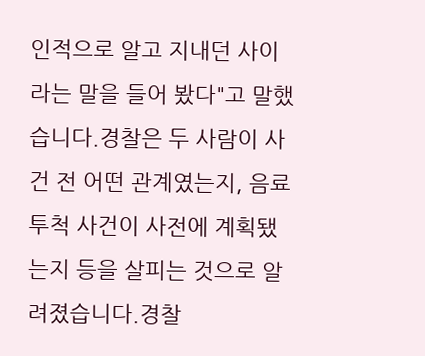인적으로 알고 지내던 사이라는 말을 들어 봤다"고 말했습니다.경찰은 두 사람이 사건 전 어떤 관계였는지, 음료 투척 사건이 사전에 계획됐는지 등을 살피는 것으로 알려졌습니다.경찰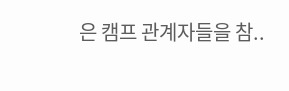은 캠프 관계자들을 참..